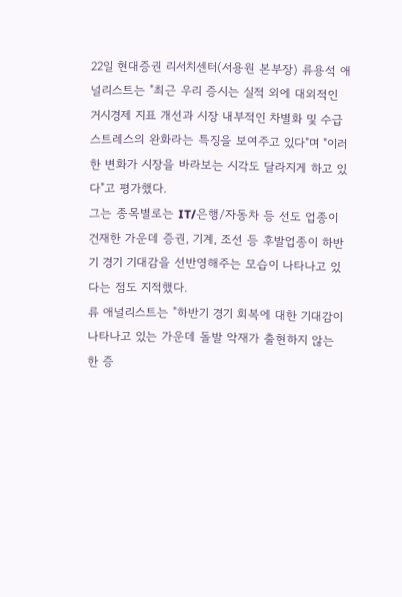22일 현대증권 리서치센터(서용원 본부장) 류용석 애널리스트는 "최근 우리 증시는 실적 외에 대외적인 거시경제 지표 개선과 시장 내부적인 차별화 및 수급 스트레스의 완화라는 특징을 보여주고 있다"며 "이러한 변화가 시장을 바라보는 시각도 달라지게 하고 있다"고 평가했다.
그는 종목별로는 IT/은행/자동차 등 선도 업종이 건재한 가운데 증권, 기계, 조선 등 후발업종이 하반기 경기 기대감을 선반영해주는 모습이 나타나고 있다는 점도 지적했다.
류 애널리스트는 "하반기 경기 회복에 대한 기대감이 나타나고 있는 가운데 돌발 악재가 출현하지 않는 한 증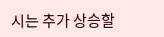시는 추가 상승할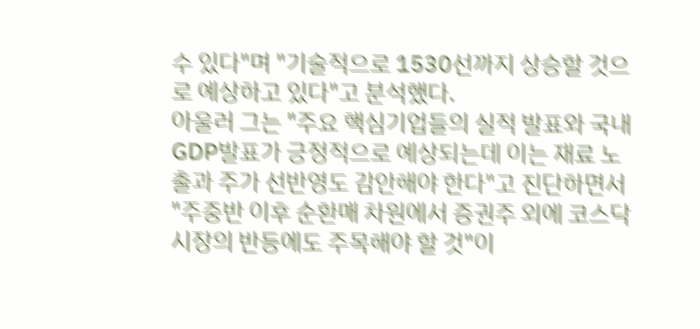수 있다"며 "기술적으로 1530선까지 상승할 것으로 예상하고 있다"고 분석했다.
아울러 그는 "주요 핵심기업들의 실적 발표와 국내 GDP발표가 긍정적으로 예상되는데 이는 재료 노출과 주가 선반영도 감안해야 한다"고 진단하면서 "주중반 이후 순환매 차원에서 증권주 외에 코스닥시장의 반등에도 주목해야 할 것"이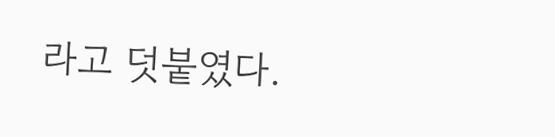라고 덧붙였다.